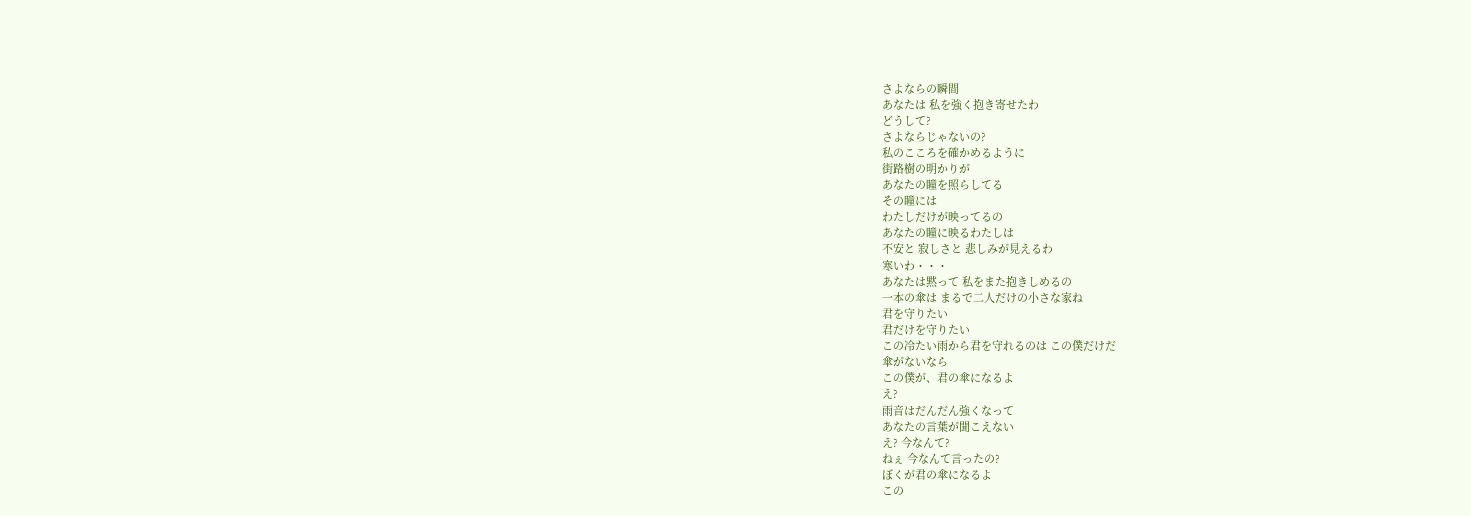さよならの瞬間
あなたは 私を強く抱き寄せたわ
どうして?
さよならじゃないの?
私のこころを確かめるように
街路樹の明かりが
あなたの瞳を照らしてる
その瞳には
わたしだけが映ってるの
あなたの瞳に映るわたしは
不安と 寂しさと 悲しみが見えるわ
寒いわ・・・
あなたは黙って 私をまた抱きしめるの
一本の傘は まるで二人だけの小さな家ね
君を守りたい
君だけを守りたい
この冷たい雨から君を守れるのは この僕だけだ
傘がないなら
この僕が、君の傘になるよ
え?
雨音はだんだん強くなって
あなたの言葉が聞こえない
え? 今なんて?
ねぇ 今なんて言ったの?
ぼくが君の傘になるよ
この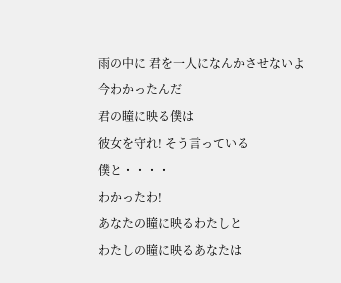雨の中に 君を一人になんかさせないよ
今わかったんだ
君の瞳に映る僕は
彼女を守れ! そう言っている
僕と・・・・
わかったわ!
あなたの瞳に映るわたしと
わたしの瞳に映るあなたは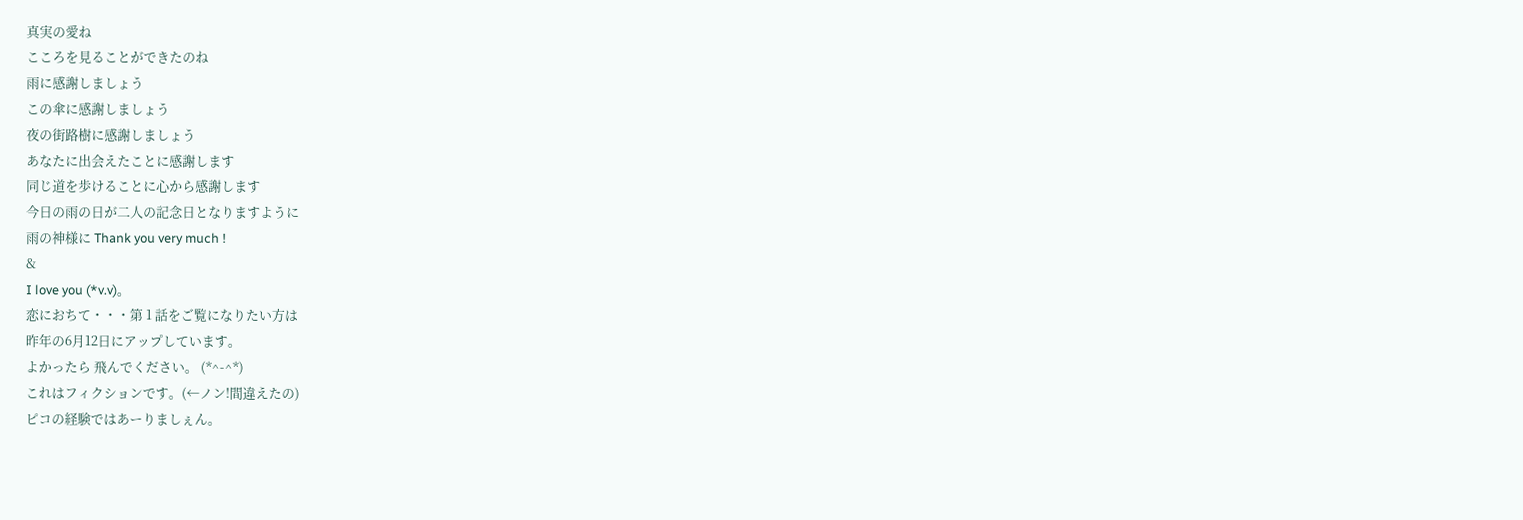真実の愛ね
こころを見ることができたのね
雨に感謝しましょう
この傘に感謝しましょう
夜の街路樹に感謝しましょう
あなたに出会えたことに感謝します
同じ道を歩けることに心から感謝します
今日の雨の日が二人の記念日となりますように
雨の神様に Thank you very much !
&
I love you (*v.v)。
恋におちて・・・第 1 話をご覧になりたい方は
昨年の6月12日にアップしています。
よかったら 飛んでください。 (*^-^*)
これはフィクションです。(←ノン!間違えたの)
ピコの経験ではあーりましぇん。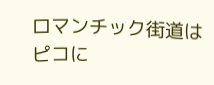ロマンチック街道は
ピコに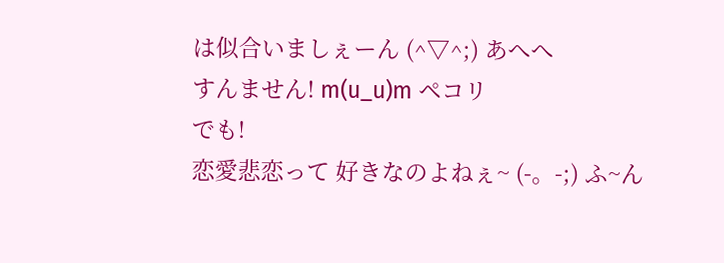は似合いましぇーん (^▽^;) あへへ
すんません! m(u_u)m ペコリ
でも!
恋愛悲恋って 好きなのよねぇ~ (-。-;) ふ~ん